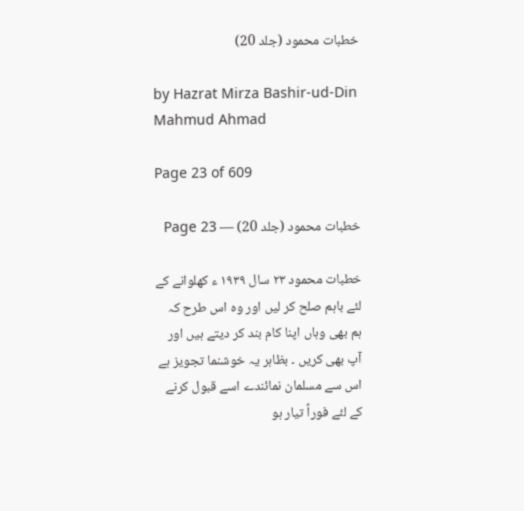خطبات محمود (جلد 20)

by Hazrat Mirza Bashir-ud-Din Mahmud Ahmad

Page 23 of 609

خطبات محمود (جلد 20) — Page 23

خطبات محمود ۲۳ سال ۱۹۳۹ ء کھلوانے کے لئے باہم صلح کر لیں اور وہ اس طرح کہ ہم بھی وہاں اپنا کام بند کر دیتے ہیں اور آپ بھی کریں ۔ بظاہر یہ خوشنما تجویز ہے اس سے مسلمان نمائندے اسے قبول کرنے کے لئے فوراً تیار ہو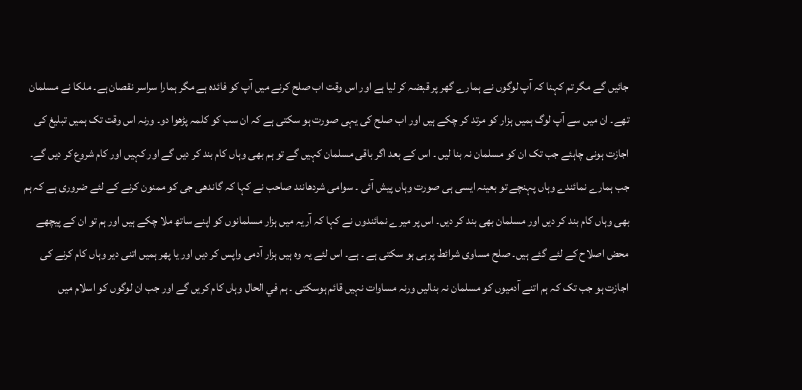جائیں گے مگر تم کہنا کہ آپ لوگوں نے ہمارے گھر پر قبضہ کر لیا ہے اور اس وقت اب صلح کرنے میں آپ کو فائدہ ہے مگر ہمارا سراسر نقصان ہے۔ ملکا نے مسلمان تھے۔ ان میں سے آپ لوگ ہمیں ہزار کو مرتد کر چکے ہیں اور اب صلح کی یہی صورت ہو سکتی ہے کہ ان سب کو کلمہ پڑھوا دو۔ ورنہ اس وقت تک ہمیں تبلیغ کی اجازت ہونی چاہئے جب تک ان کو مسلمان نہ بنا لیں ۔ اس کے بعد اگر باقی مسلمان کہیں گے تو ہم بھی وہاں کام بند کر دیں گے اور کہیں اور کام شروع کر دیں گے۔ جب ہمارے نمائندے وہاں پہنچے تو بعینہ ایسی ہی صورت وہاں پیش آئی ۔ سوامی شردھانند صاحب نے کہا کہ گاندھی جی کو ممنون کرنے کے لئے ضروری ہے کہ ہم بھی وہاں کام بند کر دیں اور مسلمان بھی بند کر دیں۔ اس پر میرے نمائندوں نے کہا کہ آریہ میں ہزار مسلمانوں کو اپنے ساتھ ملا چکے ہیں اور ہم تو ان کے پیچھے محض اصلاح کے لئے گئے ہیں۔ صلح مساوی شرائط پر ہی ہو سکتی ہے ۔ ہے۔ اس لئے یہ وہ ہیں ہزار آدمی واپس کر دیں اور یا پھر ہمیں اتنی دیر وہاں کام کرنے کی اجازت ہو جب تک کہ ہم اتنے آدمیوں کو مسلمان نہ بنالیں ورنہ مساوات نہیں قائم ہوسکتی ۔ ہم في الحال وہاں کام کریں گے اور جب ان لوگوں کو اسلام میں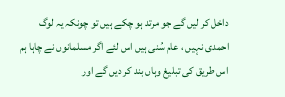داخل کر لیں گے جو مرتد ہو چکے ہیں تو چونکہ یہ لوگ احمدی نہیں ، عام سُنی ہیں اس لئے اگر مسلمانوں نے چاہا ہم اس طریق کی تبلیغ وہاں بند کر دیں گے اور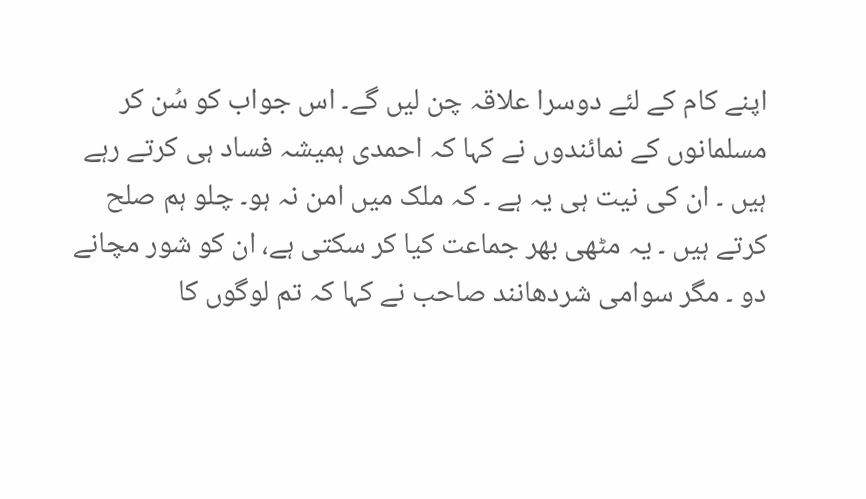اپنے کام کے لئے دوسرا علاقہ چن لیں گے۔ اس جواب کو سُن کر مسلمانوں کے نمائندوں نے کہا کہ احمدی ہمیشہ فساد ہی کرتے رہے ہیں ۔ ان کی نیت ہی یہ ہے ۔ کہ ملک میں امن نہ ہو۔ چلو ہم صلح کرتے ہیں ۔ یہ مٹھی بھر جماعت کیا کر سکتی ہے، ان کو شور مچانے دو ۔ مگر سوامی شردھانند صاحب نے کہا کہ تم لوگوں کا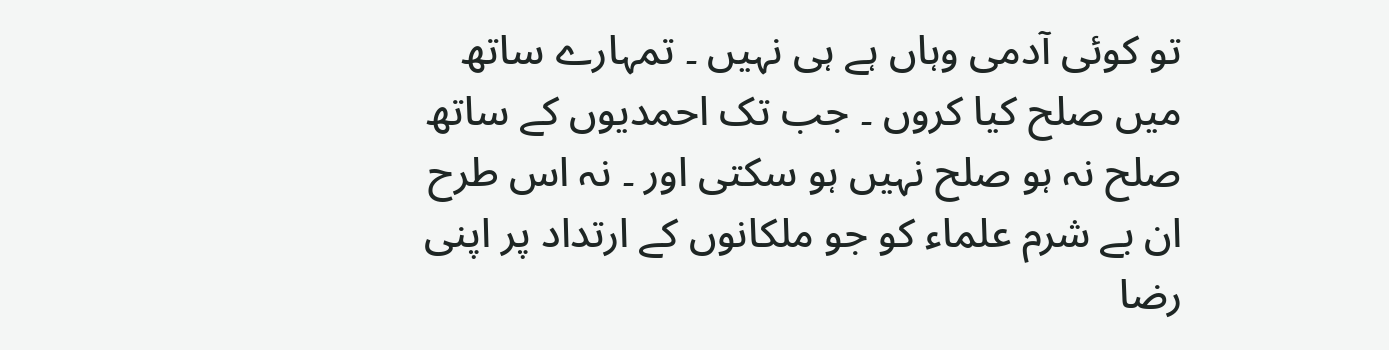تو کوئی آدمی وہاں ہے ہی نہیں ۔ تمہارے ساتھ میں صلح کیا کروں ۔ جب تک احمدیوں کے ساتھ صلح نہ ہو صلح نہیں ہو سکتی اور ۔ نہ اس طرح ان بے شرم علماء کو جو ملکانوں کے ارتداد پر اپنی رضا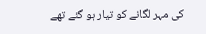کی مہر لگانے کو تیار ہو گئے تھے